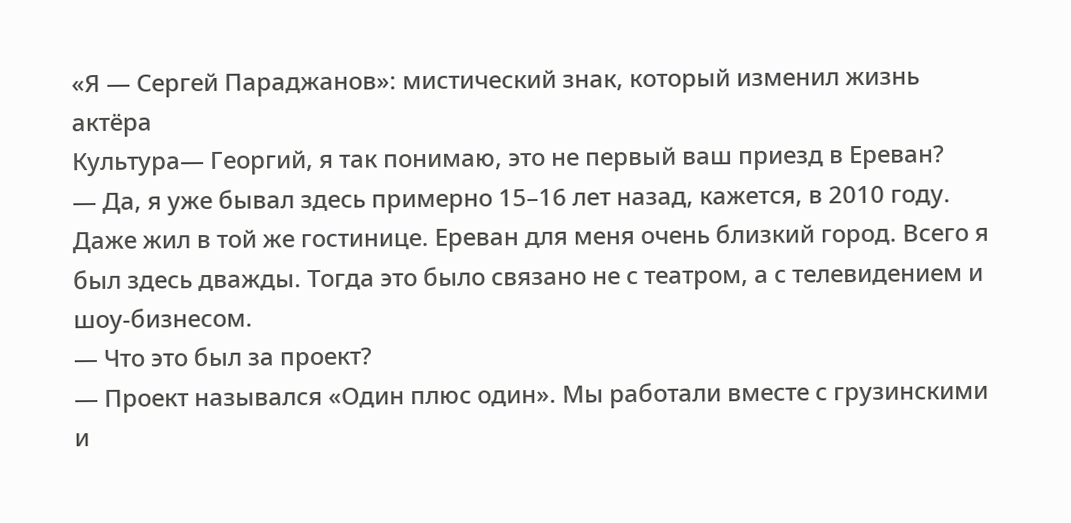«Я — Сергей Параджанов»: мистический знак, который изменил жизнь актёра
Культура— Георгий, я так понимаю, это не первый ваш приезд в Ереван?
— Да, я уже бывал здесь примерно 15–16 лет назад, кажется, в 2010 году. Даже жил в той же гостинице. Ереван для меня очень близкий город. Всего я был здесь дважды. Тогда это было связано не с театром, а с телевидением и шоу-бизнесом.
— Что это был за проект?
— Проект назывался «Один плюс один». Мы работали вместе с грузинскими и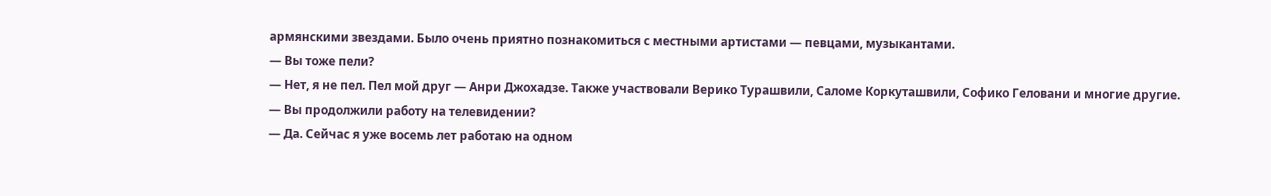армянскими звездами. Было очень приятно познакомиться с местными артистами — певцами, музыкантами.
— Вы тоже пели?
— Нет, я не пел. Пел мой друг — Анри Джохадзе. Также участвовали Верико Турашвили, Саломе Коркуташвили, Софико Геловани и многие другие.
— Вы продолжили работу на телевидении?
— Да. Сейчас я уже восемь лет работаю на одном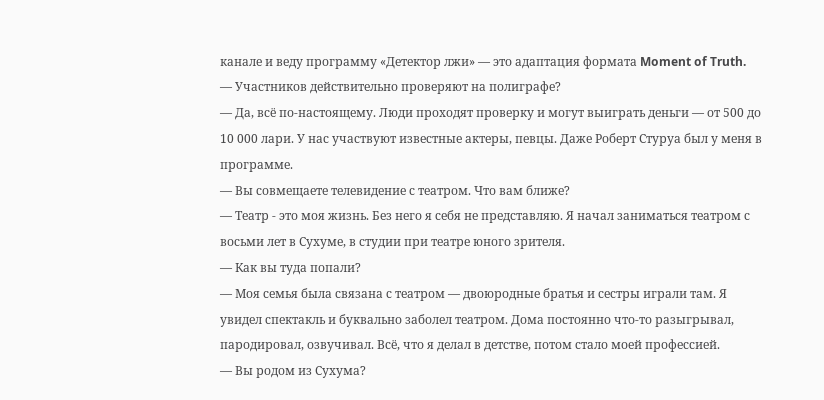канале и веду программу «Детектор лжи» — это адаптация формата Moment of Truth.
— Участников действительно проверяют на полиграфе?
— Да, всё по-настоящему. Люди проходят проверку и могут выиграть деньги — от 500 до 10 000 лари. У нас участвуют известные актеры, певцы. Даже Роберт Стуруа был у меня в программе.
— Вы совмещаете телевидение с театром. Что вам ближе?
— Театр - это моя жизнь. Без него я себя не представляю. Я начал заниматься театром с восьми лет в Сухуме, в студии при театре юного зрителя.
— Как вы туда попали?
— Моя семья была связана с театром — двоюродные братья и сестры играли там. Я увидел спектакль и буквально заболел театром. Дома постоянно что-то разыгрывал, пародировал, озвучивал. Всё, что я делал в детстве, потом стало моей профессией.
— Вы родом из Сухума?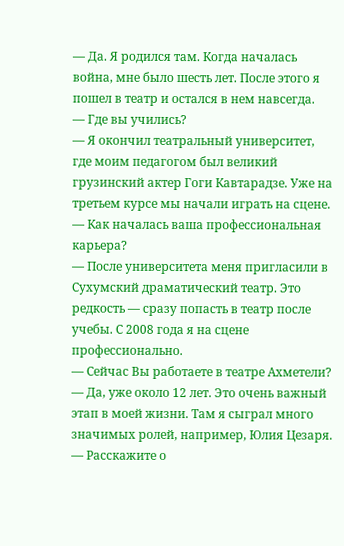— Да. Я родился там. Когда началась война, мне было шесть лет. После этого я пошел в театр и остался в нем навсегда.
— Где вы учились?
— Я окончил театральный университет, где моим педагогом был великий грузинский актер Гоги Кавтарадзе. Уже на третьем курсе мы начали играть на сцене.
— Как началась ваша профессиональная карьера?
— После университета меня пригласили в Сухумский драматический театр. Это редкость — сразу попасть в театр после учебы. С 2008 года я на сцене профессионально.
— Сейчас Вы работаете в театре Ахметели?
— Да, уже около 12 лет. Это очень важный этап в моей жизни. Там я сыграл много значимых ролей, например, Юлия Цезаря.
— Расскажите о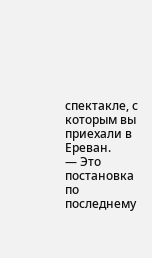спектакле, с которым вы приехали в Ереван.
— Это постановка по последнему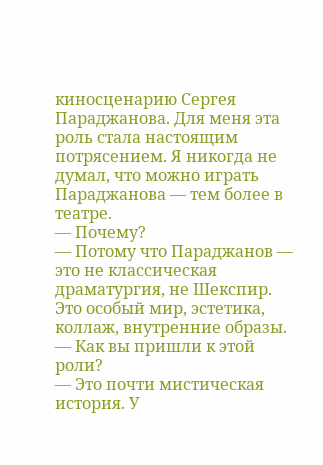киносценарию Сергея Параджанова. Для меня эта роль стала настоящим потрясением. Я никогда не думал, что можно играть Параджанова — тем более в театре.
— Почему?
— Потому что Параджанов — это не классическая драматургия, не Шекспир. Это особый мир, эстетика, коллаж, внутренние образы.
— Как вы пришли к этой роли?
— Это почти мистическая история. У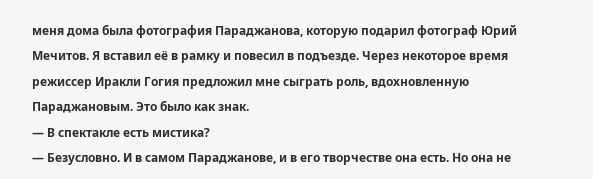меня дома была фотография Параджанова, которую подарил фотограф Юрий Мечитов. Я вставил её в рамку и повесил в подъезде. Через некоторое время режиссер Иракли Гогия предложил мне сыграть роль, вдохновленную Параджановым. Это было как знак.
— В спектакле есть мистика?
— Безусловно. И в самом Параджанове, и в его творчестве она есть. Но она не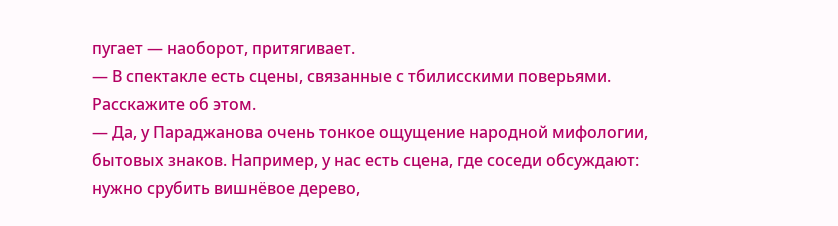пугает — наоборот, притягивает.
— В спектакле есть сцены, связанные с тбилисскими поверьями. Расскажите об этом.
— Да, у Параджанова очень тонкое ощущение народной мифологии, бытовых знаков. Например, у нас есть сцена, где соседи обсуждают: нужно срубить вишнёвое дерево,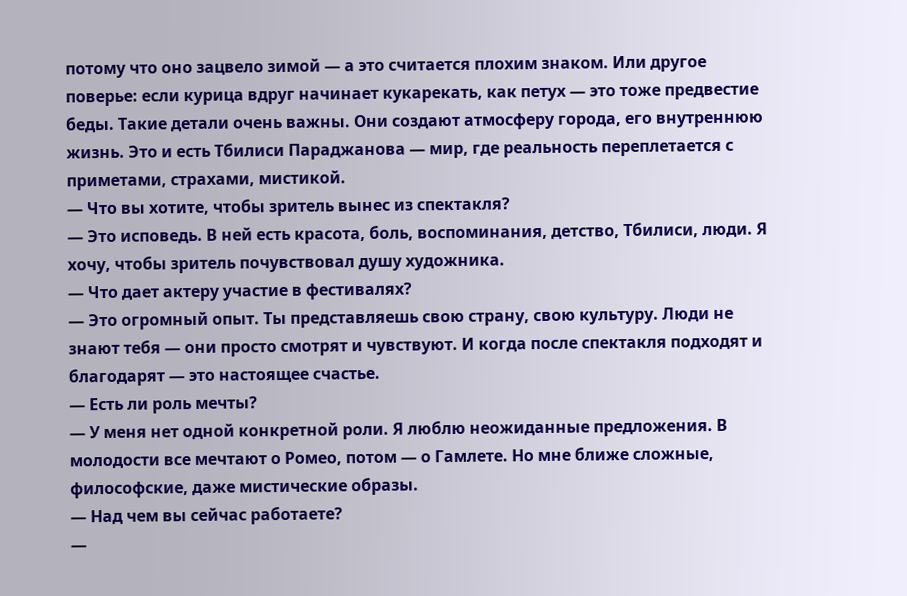потому что оно зацвело зимой — а это считается плохим знаком. Или другое поверье: если курица вдруг начинает кукарекать, как петух — это тоже предвестие беды. Такие детали очень важны. Они создают атмосферу города, его внутреннюю жизнь. Это и есть Тбилиси Параджанова — мир, где реальность переплетается с приметами, страхами, мистикой.
— Что вы хотите, чтобы зритель вынес из спектакля?
— Это исповедь. В ней есть красота, боль, воспоминания, детство, Тбилиси, люди. Я хочу, чтобы зритель почувствовал душу художника.
— Что дает актеру участие в фестивалях?
— Это огромный опыт. Ты представляешь свою страну, свою культуру. Люди не знают тебя — они просто смотрят и чувствуют. И когда после спектакля подходят и благодарят — это настоящее счастье.
— Есть ли роль мечты?
— У меня нет одной конкретной роли. Я люблю неожиданные предложения. В молодости все мечтают о Ромео, потом — о Гамлете. Но мне ближе сложные, философские, даже мистические образы.
— Над чем вы сейчас работаете?
—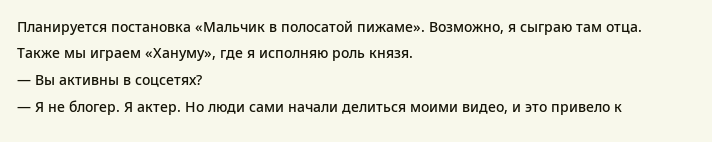Планируется постановка «Мальчик в полосатой пижаме». Возможно, я сыграю там отца. Также мы играем «Хануму», где я исполняю роль князя.
— Вы активны в соцсетях?
— Я не блогер. Я актер. Но люди сами начали делиться моими видео, и это привело к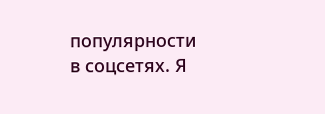популярности в соцсетях. Я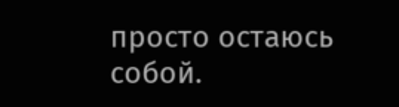просто остаюсь собой.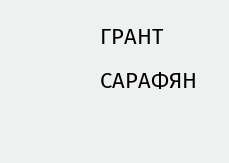ГРАНТ САРАФЯН